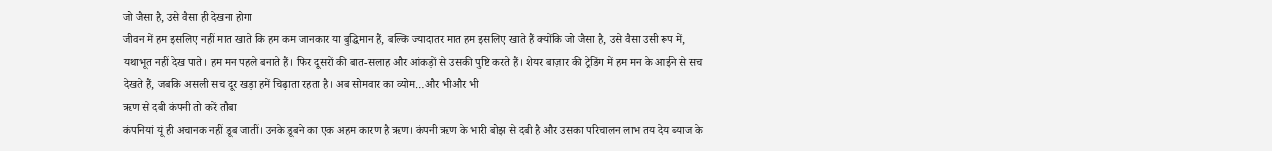जो जैसा है, उसे वैसा ही देखना होगा
जीवन में हम इसलिए नहीं मात खाते कि हम कम जानकार या बुद्धिमान हैं, बल्कि ज्यादातर मात हम इसलिए खाते हैं क्योंकि जो जैसा है, उसे वैसा उसी रूप में, यथाभूत नहीं देख पाते। हम मन पहले बनाते हैं। फिर दूसरों की बात-सलाह और आंकड़ों से उसकी पुष्टि करते हैं। शेयर बाज़ार की ट्रेडिंग में हम मन के आईने से सच देखते हैं, जबकि असली सच दूर खड़ा हमें चिढ़ाता रहता है। अब सोमवार का व्योम…और भीऔर भी
ऋण से दबी कंपनी तो करें तौबा
कंपनियां यूं ही अचानक नहीं डूब जातीं। उनके डूबने का एक अहम कारण है ऋण। कंपनी ऋण के भारी बोझ से दबी है और उसका परिचालन लाभ तय देय ब्याज के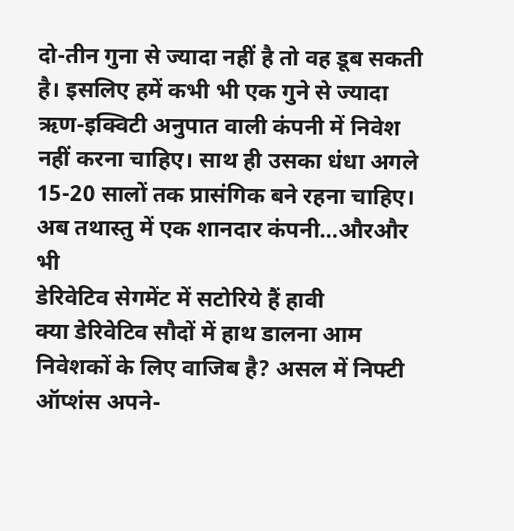दो-तीन गुना से ज्यादा नहीं है तो वह डूब सकती है। इसलिए हमें कभी भी एक गुने से ज्यादा ऋण-इक्विटी अनुपात वाली कंपनी में निवेश नहीं करना चाहिए। साथ ही उसका धंधा अगले 15-20 सालों तक प्रासंगिक बने रहना चाहिए। अब तथास्तु में एक शानदार कंपनी…औरऔर भी
डेरिवेटिव सेगमेंट में सटोरिये हैं हावी
क्या डेरिवेटिव सौदों में हाथ डालना आम निवेशकों के लिए वाजिब है? असल में निफ्टी ऑप्शंस अपने-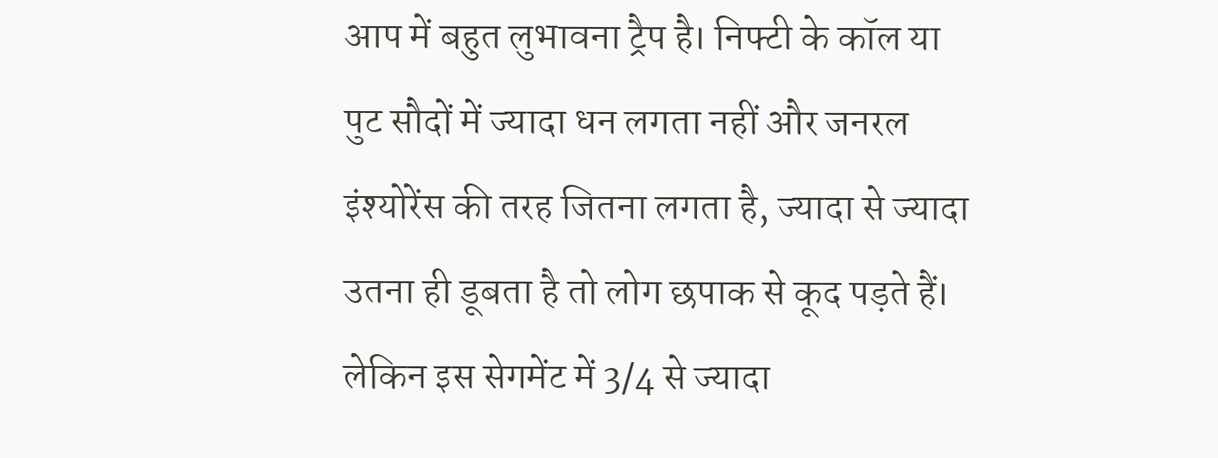आप में बहुत लुभावना ट्रैप है। निफ्टी के कॉल या पुट सौदों में ज्यादा धन लगता नहीं और जनरल इंश्योरेंस की तरह जितना लगता है, ज्यादा से ज्यादा उतना ही डूबता है तो लोग छपाक से कूद पड़ते हैं। लेकिन इस सेगमेंट में 3/4 से ज्यादा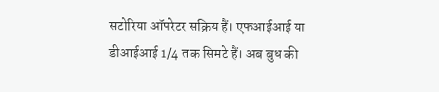सटोरिया ऑपरेटर सक्रिय हैं। एफआईआई या डीआईआई 1/4 तक सिमटे हैं। अब बुध की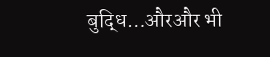बुद्धि…औरऔर भी